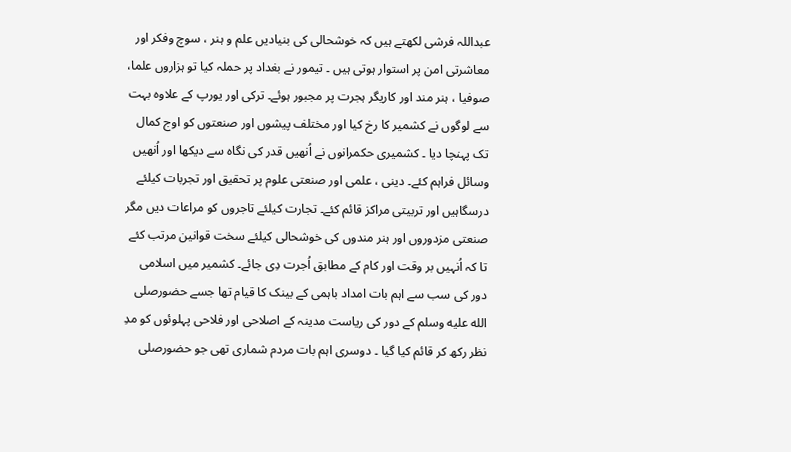عبداللہ فرشی لکھتے ہیں کہ خوشحالی کی بنیادیں علم و ہنر ، سوچ وفکر اور معاشرتی امن پر استوار ہوتی ہیں ۔ تیمور نے بغداد پر حملہ کیا تو ہزاروں علما، صوفیا ، ہنر مند اور کاریگر ہجرت پر مجبور ہوئے۔ ترکی اور یورپ کے علاوہ بہت سے لوگوں نے کشمیر کا رخ کیا اور مختلف پیشوں اور صنعتوں کو اوج کمال تک پہنچا دیا ۔ کشمیری حکمرانوں نے اُنھیں قدر کی نگاہ سے دیکھا اور اُنھیں وسائل فراہم کئے۔ دینی ، علمی اور صنعتی علوم پر تحقیق اور تجربات کیلئے درسگاہیں اور تربیتی مراکز قائم کئے۔ تجارت کیلئے تاجروں کو مراعات دیں مگر صنعتی مزدوروں اور ہنر مندوں کی خوشحالی کیلئے سخت قوانین مرتب کئے تا کہ اُنہیں بر وقت اور کام کے مطابق اُجرت دِی جائے۔ کشمیر میں اسلامی دور کی سب سے اہم بات امداد باہمی کے بینک کا قیام تھا جسے حضورصلى الله عليه وسلم کے دور کی ریاست مدینہ کے اصلاحی اور فلاحی پہلوئوں کو مدِ نظر رکھ کر قائم کیا گیا ۔ دوسری اہم بات مردم شماری تھی جو حضورصلى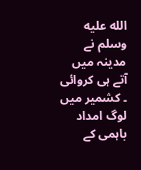الله عليه وسلم نے مدینہ میں آتے ہی کروائی ۔ کشمیر میں لوگ امداد باہمی کے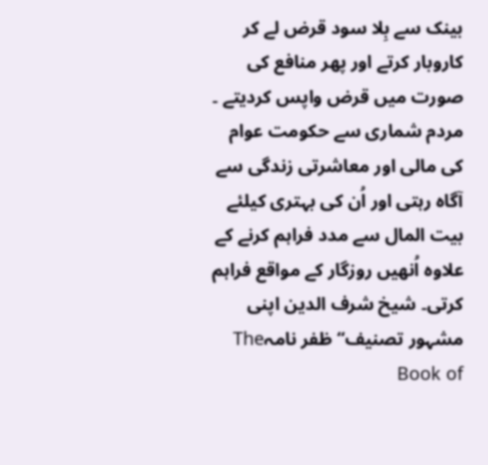بینک سے بِلا سود قرض لے کر کاروبار کرتے اور پھر منافع کی صورت میں قرض واپس کردیتے ۔ مردم شماری سے حکومت عوام کی مالی اور معاشرتی زندگی سے آگاہ رہتی اور اُن کی بہتری کیلئے بیت المال سے مدد فراہم کرنے کے علاوہ اُنھیں روزگار کے مواقع فراہم کرتی۔ شیخ شرف الدین اپنی مشہور تصنیف‘‘ظفر نامہThe Book of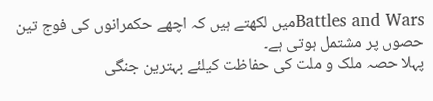Battles and Warsمیں لکھتے ہیں کہ اچھے حکمرانوں کی فوج تین حصوں پر مشتمل ہوتی ہے۔
پہلا حصہ ملک و ملت کی حفاظت کیلئے بہترین جنگی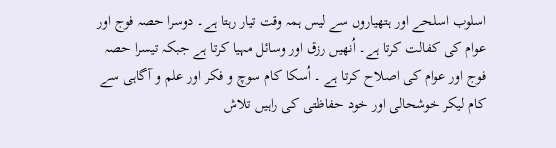اسلوب اسلحے اور ہتھیاروں سے لیس ہمہ وقت تیار رہتا ہے۔ دوسرا حصہ فوج اور عوام کی کفالت کرتا ہے۔ اُنھیں رزق اور وسائل مہیا کرتا ہے جبکہ تیسرا حصہ فوج اور عوام کی اصلاح کرتا ہے ۔ اُسکا کام سوچ و فکر اور علم و آگاہی سے کام لیکر خوشحالی اور خود حفاظتی کی راہیں تلاش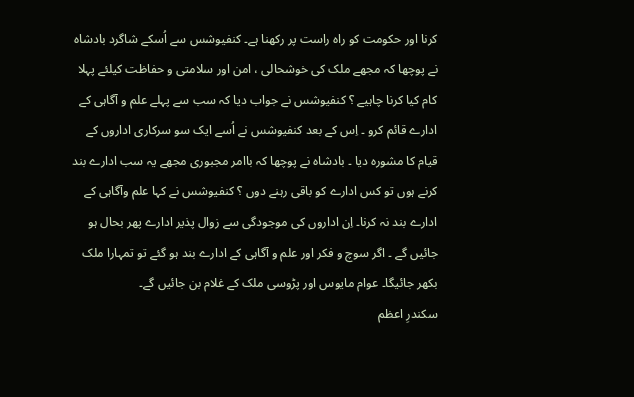کرنا اور حکومت کو راہ راست پر رکھنا ہے۔ کنفیوشس سے اُسکے شاگرد بادشاہ نے پوچھا کہ مجھے ملک کی خوشحالی ، امن اور سلامتی و حفاظت کیلئے پہلا کام کیا کرنا چاہیے ؟ کنفیوشس نے جواب دیا کہ سب سے پہلے علم و آگاہی کے ادارے قائم کرو ۔ اِس کے بعد کنفیوشس نے اُسے ایک سو سرکاری اداروں کے قیام کا مشورہ دیا ۔ بادشاہ نے پوچھا کہ باامر مجبوری مجھے یہ سب ادارے بند کرنے ہوں تو کس ادارے کو باقی رہنے دوں ؟ کنفیوشس نے کہا علم وآگاہی کے ادارے بند نہ کرنا۔ اِن اداروں کی موجودگی سے زوال پذیر ادارے پھر بحال ہو جائیں گے ۔ اگر سوچ و فکر اور علم و آگاہی کے ادارے بند ہو گئے تو تمہارا ملک بکھر جائیگا۔ عوام مایوس اور پڑوسی ملک کے غلام بن جائیں گے۔
سکندرِ اعظم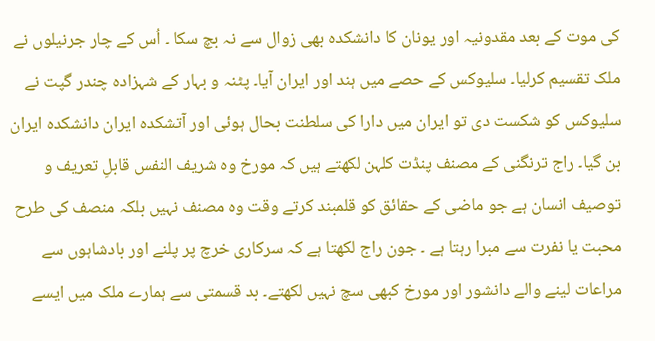کی موت کے بعد مقدونیہ اور یونان کا دانشکدہ بھی زوال سے نہ بچ سکا ۔ اُس کے چار جرنیلوں نے ملک تقسیم کرلیا۔ سلیوکس کے حصے میں ہند اور ایران آیا۔ پٹنہ و بہار کے شہزادہ چندر گپت نے سلیوکس کو شکست دی تو ایران میں دارا کی سلطنت بحال ہوئی اور آتشکدہ ایران دانشکدہ ایران بن گیا۔ راج ترنگنی کے مصنف پنڈت کلہن لکھتے ہیں کہ مورخ وہ شریف النفس قابلِ تعریف و توصیف انسان ہے جو ماضی کے حقائق کو قلمبند کرتے وقت وہ مصنف نہیں بلکہ منصف کی طرح محبت یا نفرت سے مبرا رہتا ہے ۔ جون راج لکھتا ہے کہ سرکاری خرچ پر پلنے اور بادشاہوں سے مراعات لینے والے دانشور اور مورخ کبھی سچ نہیں لکھتے۔ بد قسمتی سے ہمارے ملک میں ایسے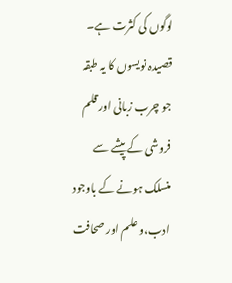لوگوں کی کثرت ہے۔ قصیدہ نویسوں کا یہ طبقہ جو چرب زبانی اور قلم فروشی کے پیشے سے منسلک ہونے کے باوجود ادب،و علم اور صحافت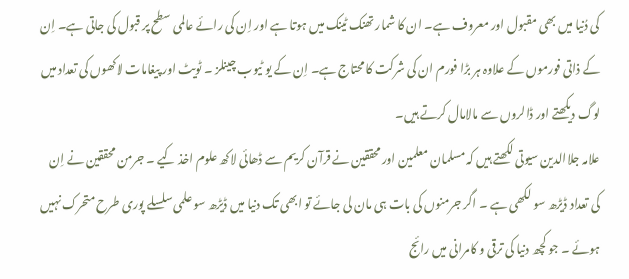کی دُنیا میں بھی مقبول اور معروف ہے۔ ان کا شمار تھنک ٹینک میں ہوتا ہے اور اِن کی رائے عالمی سطح پر قبول کی جاتی ہے۔ اِن کے ذاتی فورموں کے علاوہ ہر بڑا فورم ان کی شرکت کا محتاج ہے۔ اِن کے یو ٹیوب چینلز ۔ ٹویٹ اور پیغامات لاکھوں کی تعداد میں لوگ دیکھتے اور ڈالروں سے مالامال کرتے ہیں۔
علامہ جلاالدین سیوتی لکھتے ہیں کہ مسلمان معلمین اور محققین نے قرآن کریم سے ڈھائی لاکھ علوم اخذ کیے ۔ جرمن محققین نے اِن کی تعداد ڈیڑھ سو لکھی ہے ۔ اگر جرمنوں کی بات ہی مان لی جائے تو ابھی تک دنیا میں ڈیڑھ سو علمی سلسلے پوری طرح متحرک نہیں ہوئے ۔ جو کچھ دنیا کی ترقی و کامرانی میں رائج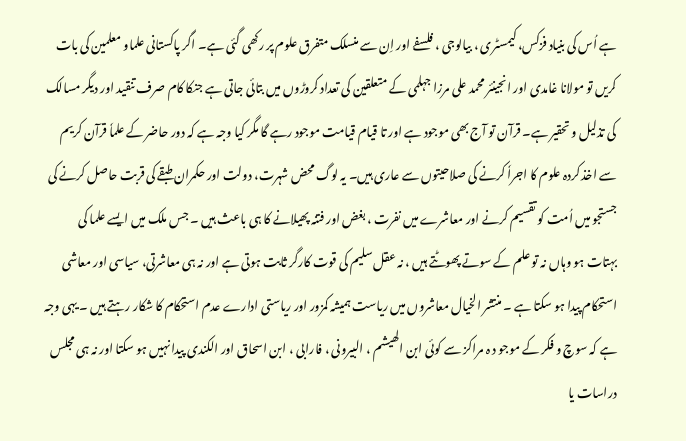ہے اُس کی بنیاد فزکس، کیمسٹری ، بیالوجی ، فلسفے اور اِن سے منسلک متفرق علوم پر رکھی گئی ہے۔ اگر پاکستانی علماو معلمین کی بات کریں تو مولانا غامدی اور انجینئر محمد علی مرزا جہلمی کے متعلقین کی تعداد کروڑوں میں بتائی جاتی ہے جنکا کام صرف تنقید اور دیگر مسالک کی تذلیل و تحقیر ہے۔ قرآن تو آج بھی موجود ہے اور تا قیام قیامت موجود رہے گا مگر کیا وجہ ہے کہ دور حاضر کے علماٗ قرآن کریم سے اخذ کردہ علوم کا اجراٗ کرنے کی صلاحیتوں سے عاری ہیں۔ یہ لوگ محض شہرت، دولت اور حکمران طبقے کی قربت حاصل کرنے کی جستجو میں اُمت کو تقسیم کرنے اور معاشرے میں نفرت ، بغض اور فتنہ پھیلانے کا ہی باعث ہیں ۔ جس ملک میں ایسے علما کی بہتات ہو وہاں نہ تو علم کے سوتے پھوٹتے ہیں ، نہ عقل سلیم کی قوت کارگر ثابت ہوتی ہے اور نہ ہی معاشرتی، سیاسی اور معاشی استحکام پیدا ہو سکتا ہے ۔ منتشر الخیال معاشروں میں ریاست ہمیشہ کمزور اور ریاستی ادارے عدم استحکام کا شکار رہتے ہیں ۔ یہی وجہ ہے کہ سوچ و فکر کے موجو د ہ مراکز سے کوئی ابن الھیشم ، البیرونی ، فارابی ، ابن اسحاق اور الکندی پیدا نہیں ہو سکتا اور نہ ہی مجلس دراسات یا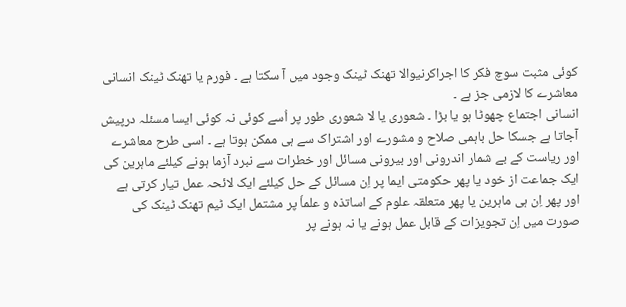کوئی مثبت سوچ فکر کا اجراکرنیوالا تھنک ٹینک وجود میں آ سکتا ہے ۔ فورم یا تھنک ٹینک انسانی معاشرے کا لازمی جز ہے ۔
انسانی اجتماع چھوٹا ہو یا بڑا ۔ شعوری یا لا شعوری طور پر اُسے کوئی نہ کوئی ایسا مسئلہ درپیش آجاتا ہے جسکا حل باہمی صلاح و مشورے اور اشتراک سے ہی ممکن ہوتا ہے ۔ اسی طرح معاشرے اور ریاست کے بے شمار اندرونی اور بیرونی مسائل اور خطرات سے نبرد آزما ہونے کیلئے ماہرین کی ایک جماعت از خود یا پھر حکومتی ایما پر اِن مسائل کے حل کیلئے ایک لائحہ عمل تیار کرتی ہے اور پھر اِن ہی ماہرین یا پھر متعلقہ علوم کے اساتذہ و علماٗ پر مشتمل ایک ٹیم تھنک ٹینک کی صورت میں اِن تجویزات کے قابل عمل ہونے یا نہ ہونے پر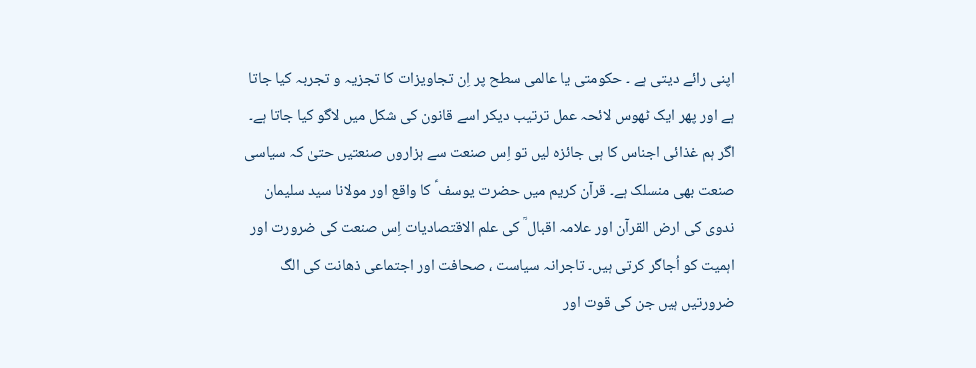اپنی رائے دیتی ہے ۔ حکومتی یا عالمی سطح پر اِن تجاویزات کا تجزیہ و تجربہ کیا جاتا ہے اور پھر ایک ٹھوس لائحہ عمل ترتیب دیکر اسے قانون کی شکل میں لاگو کیا جاتا ہے۔ اگر ہم غذائی اجناس کا ہی جائزہ لیں تو اِس صنعت سے ہزاروں صنعتیں حتیٰ کہ سیاسی صنعت بھی منسلک ہے۔ قرآن کریم میں حضرت یوسف ؑ کا واقع اور مولانا سید سلیمان ندوی کی ارض القرآن اور علامہ اقبال ؒ کی علم الاقتصادیات اِس صنعت کی ضرورت اور اہمیت کو اُجاگر کرتی ہیں۔ تاجرانہ سیاست ، صحافت اور اجتماعی ذھانت کی الگ ضرورتیں ہیں جن کی قوت اور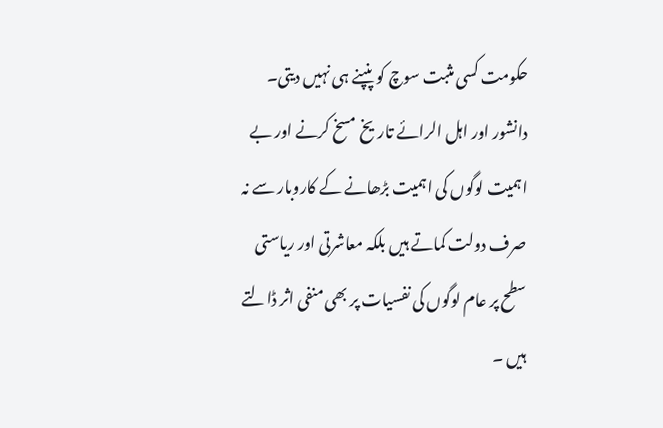حکومت کسی مثبت سوچ کو پنپنے ہی نہیں دیتی۔ دانشور اور اہل الرائے تاریخ مسخ کرنے اور بے اہمیت لوگوں کی اہمیت بڑھانے کے کاروبار سے نہ صرف دولت کماتے ہیں بلکہ معاشرتی اور ریاستی سطح پر عام لوگوں کی نفسیات پر بھی منفی اثر ڈالتے ہیں ۔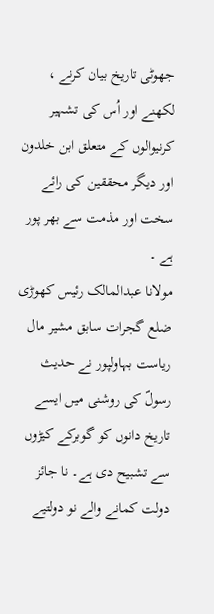جھوٹی تاریخ بیان کرنے ، لکھنے اور اُس کی تشہیر کرنیوالوں کے متعلق ابن خلدون اور دیگر محققین کی رائے سخت اور مذمت سے بھر پور ہے ۔
مولانا عبدالمالک رئیس کھوڑی ضلع گجرات سابق مشیر مال ریاست بہاولپور نے حدیث رسولؐ کی روشنی میں ایسے تاریخ دانوں کو گوبرکے کیڑوں سے تشبیح دی ہے۔ نا جائز دولت کمانے والے نو دولتیے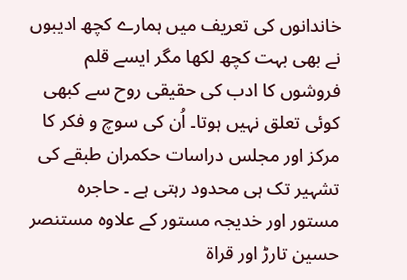خاندانوں کی تعریف میں ہمارے کچھ ادیبوں نے بھی بہت کچھ لکھا مگر ایسے قلم فروشوں کا ادب کی حقیقی روح سے کبھی کوئی تعلق نہیں ہوتا۔ اُن کی سوچ و فکر کا مرکز اور مجلس دراسات حکمران طبقے کی تشہیر تک ہی محدود رہتی ہے ۔ حاجرہ مستور اور خدیجہ مستور کے علاوہ مستنصر حسین تارڑ اور قراۃ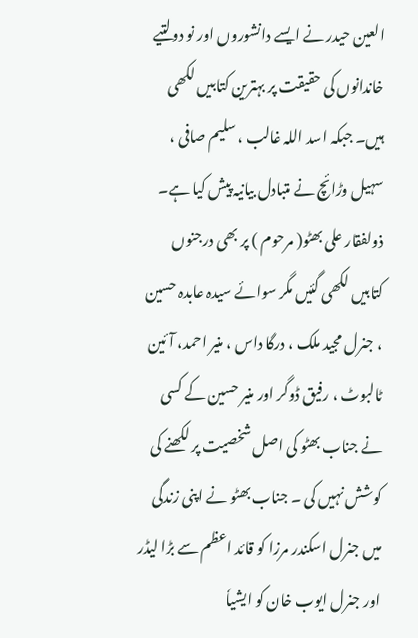العین حیدر نے ایسے دانشوروں اور نو دولتیے خاندانوں کی حقیقت پر بہترین کتابیں لکھی ہیں۔ جبکہ اسد اللہ غالب ، سلیم صافی ، سہیل وڑائچ نے متبادل بیانیہ پیش کیا ہے۔ ذولفقار علی بھٹو( مرحوم ) پر بھی درجنوں کتابیں لکھی گئیں مگر سوائے سیدہ عابدہ حسین ، جنرل مجید ملک ، درگا داس ، منیر احمد، آئین ٹالبوٹ ، رفیق ڈوگر اور منیر حسین کے کسی نے جناب بھٹو کی اصل شخصیت پر لکھنے کی کوشش نہیں کی ۔ جناب بھٹو نے اپنی زندگی میں جنرل اسکندر مرزا کو قائد اعظم سے بڑا لیڈر اور جنرل ایوب خان کو ایشیاٗ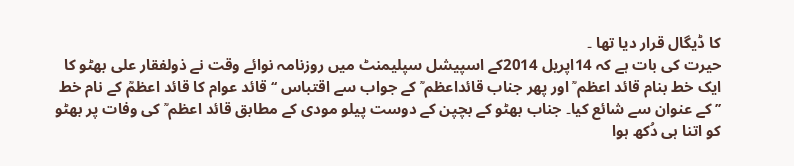کا ڈیگال قرار دیا تھا ۔
حیرت کی بات ہے کہ 14اپریل 2014کے اسپیشل سپلیمنٹ میں روزنامہ نوائے وقت نے ذولفقار علی بھٹو کا ایک خط بنام قائد اعظم ؒ اور پھر جناب قائداعظم ؒ کے جواب سے اقتباس ‘‘قائد عوام کا قائد اعظمؒ کے نام خط ’’کے عنوان سے شائع کیا۔ جناب بھٹو کے بچپن کے دوست پیلو مودی کے مطابق قائد اعظم ؒ کی وفات پر بھٹو کو اتنا ہی دُکھ ہوا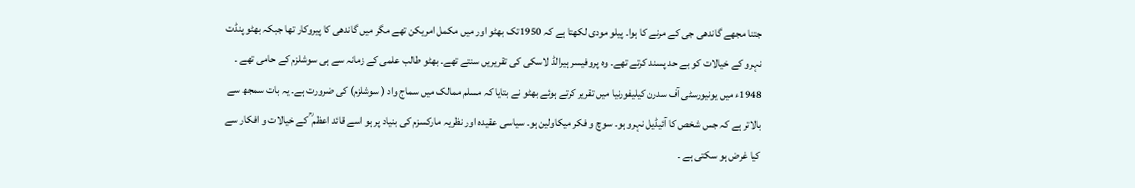جتنا مجھے گاندھی جی کے مرنے کا ہوا۔ پیلو مودی لکھتا ہے کہ 1950تک بھٹو اور میں مکمل امریکن تھے مگر میں گاندھی کا پیروکار تھا جبکہ بھٹو پنڈت نہرو کے خیالات کو بے حد پسند کرتے تھے۔ وہ پروفیسر ہیرالڈ لاسکی کی تقریریں سنتے تھے۔ بھٹو طالب علمی کے زمانہ سے ہی سوشلزم کے حامی تھے ۔ 1948ء میں یونیورسٹی آف سدرن کیلیفورنیا میں تقریر کرتے ہوئے بھٹو نے بتایا کہ مسلم ممالک میں سماج واد ( سوشلزم) کی ضرورت ہے۔ یہ بات سمجھ سے بالاتر ہے کہ جس شخص کا آئیڈیل نہرو ہو۔ سوچ و فکر میکاولین ہو۔ سیاسی عقیدہ اور نظریہ مارکسزم کی بنیاد پر ہو اسے قائد اعظم ؒ کے خیالات و افکار سے کیا غرض ہو سکتی ہے ۔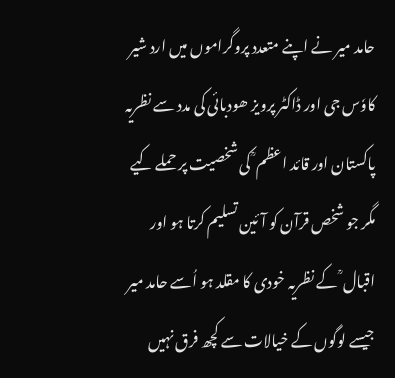حامد میر نے اپنے متعدد پروگراموں میں ارد شیر کاوٗس جی اور ڈاکٹر پرویز ھودبائی کی مدد سے نظریہ پاکستان اور قائد اعظم ؒ کی شخصیت پر حملے کیے مگر جو شخص قرآن کو آئین تسلیم کرتا ہو اور اقبال ؒ کے نظریہ خودی کا مقلد ہو اُسے حامد میر جیسے لوگوں کے خیالات سے کچھ فرق نہیں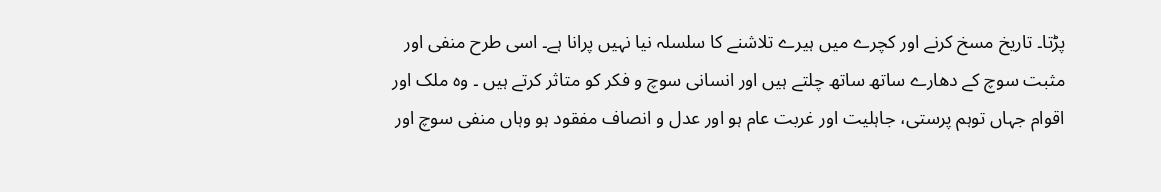پڑتا۔ تاریخ مسخ کرنے اور کچرے میں ہیرے تلاشنے کا سلسلہ نیا نہیں پرانا ہے۔ اسی طرح منفی اور مثبت سوچ کے دھارے ساتھ ساتھ چلتے ہیں اور انسانی سوچ و فکر کو متاثر کرتے ہیں ۔ وہ ملک اور اقوام جہاں توہم پرستی، جاہلیت اور غربت عام ہو اور عدل و انصاف مفقود ہو وہاں منفی سوچ اور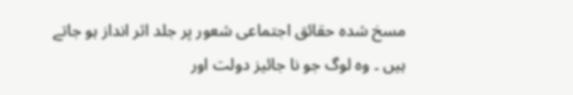مسخ شدہ حقائق اجتماعی شعور پر جلد اثر انداز ہو جاتے ہیں ۔ وہ لوگ جو نا جائیز دولت اور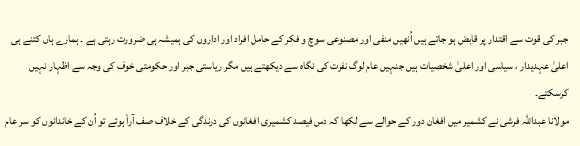جبر کی قوت سے اقتدار پر قابض ہو جاتے ہیں اُنھیں منفی اور مصنوعی سوچ و فکر کے حامل افراد اور اداروں کی ہمیشہ ہی ضرورت رہتی ہے ۔ ہمارے ہاں کتنے ہی اعلیٰ عہدیدار ، سیاسی اور اعلیٰ شخصیات ہیں جنہیں عام لوگ نفرت کی نگاہ سے دیکھتے ہیں مگر ریاستی جبر اور حکومتی خوف کی وجہ سے اظہار نہیں کرسکتے۔
مولانا عبداللہ فرشی نے کشمیر میں افغان دور کے حوالے سے لکھا کہ دس فیصد کشمیری افغانوں کی درندگی کے خلاف صف آراٗ ہوئے تو اُن کے خاندانوں کو سر عام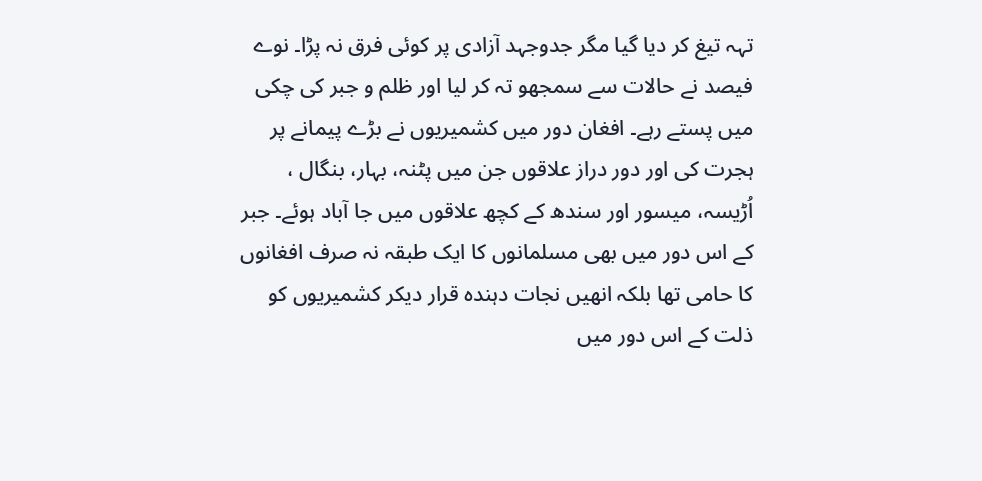تہہ تیغ کر دیا گیا مگر جدوجہد آزادی پر کوئی فرق نہ پڑا۔ نوے فیصد نے حالات سے سمجھو تہ کر لیا اور ظلم و جبر کی چکی میں پستے رہے۔ افغان دور میں کشمیریوں نے بڑے پیمانے پر ہجرت کی اور دور دراز علاقوں جن میں پٹنہ، بہار، بنگال ، اُڑیسہ، میسور اور سندھ کے کچھ علاقوں میں جا آباد ہوئے۔ جبر کے اس دور میں بھی مسلمانوں کا ایک طبقہ نہ صرف افغانوں کا حامی تھا بلکہ انھیں نجات دہندہ قرار دیکر کشمیریوں کو ذلت کے اس دور میں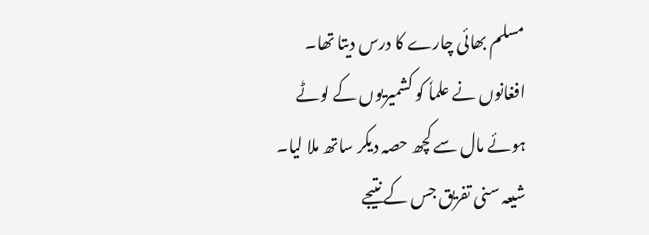مسلم بھائی چارے کا درس دیتا تھا۔ افغانوں نے علماٗ کو کشمیریوں کے لوٹے ہوئے مال سے کچھ حصہ دیکر ساتھ ملا لیا۔ شیعہ سنی تفریق جس کے نتیجے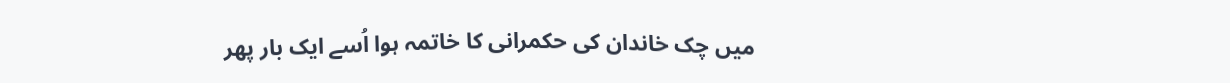میں چک خاندان کی حکمرانی کا خاتمہ ہوا اُسے ایک بار پھر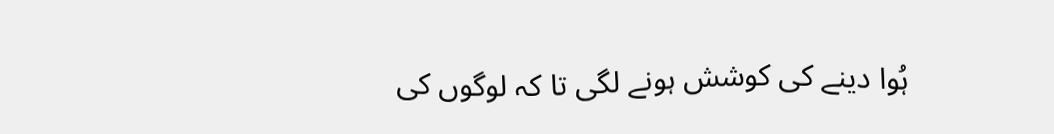ہُوا دینے کی کوشش ہونے لگی تا کہ لوگوں کی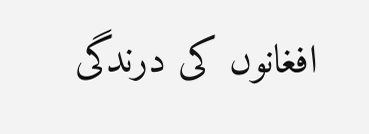افغانوں کی درندگی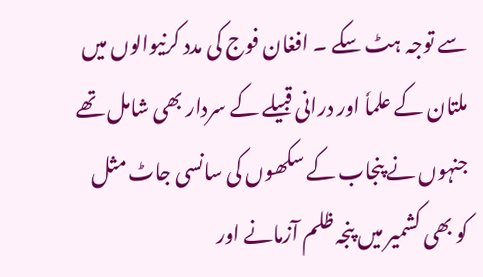سے توجہ ہٹ سکے ۔ افغان فوج کی مدد کرنیوالوں میں ملتان کے علماٗ اور درانی قبیلے کے سردار بھی شامل تھے جنہوں نے پنجاب کے سکھوں کی سانسی جاٹ مثل کو بھی کشمیر میں پنجہ ظلم آزمانے اور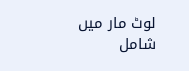لوٹ مار میں شامل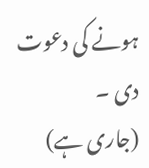ہونے کی دعوت دی ۔
(جاری ہے)